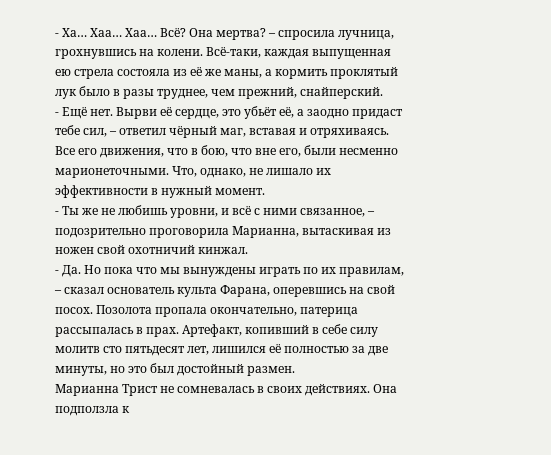- Ха… Хаа… Хаа… Всё? Она мертва? – спросила лучница, грохнувшись на колени. Всё-таки, каждая выпущенная ею стрела состояла из её же маны, а кормить проклятый лук было в разы труднее, чем прежний, снайперский.
- Ещё нет. Вырви её сердце, это убьёт её, а заодно придаст тебе сил, – ответил чёрный маг, вставая и отряхиваясь. Все его движения, что в бою, что вне его, были несменно марионеточными. Что, однако, не лишало их эффективности в нужный момент.
- Ты же не любишь уровни, и всё с ними связанное, – подозрительно проговорила Марианна, вытаскивая из ножен свой охотничий кинжал.
- Да. Но пока что мы вынуждены играть по их правилам, – сказал основатель культа Фарана, оперевшись на свой посох. Позолота пропала окончательно, патерица рассыпалась в прах. Артефакт, копивший в себе силу молитв сто пятьдесят лет, лишился её полностью за две минуты, но это был достойный размен.
Марианна Трист не сомневалась в своих действиях. Она подползла к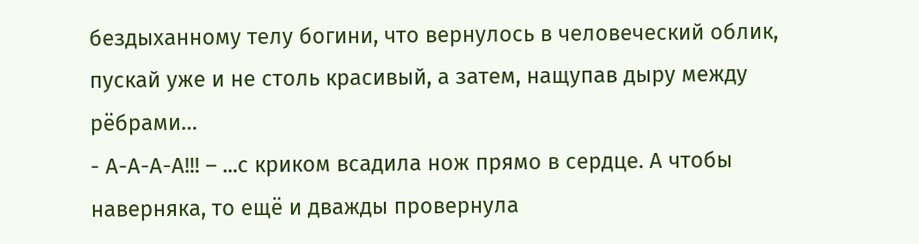бездыханному телу богини, что вернулось в человеческий облик, пускай уже и не столь красивый, а затем, нащупав дыру между рёбрами…
- А-А-А-А!!! – ...с криком всадила нож прямо в сердце. А чтобы наверняка, то ещё и дважды провернула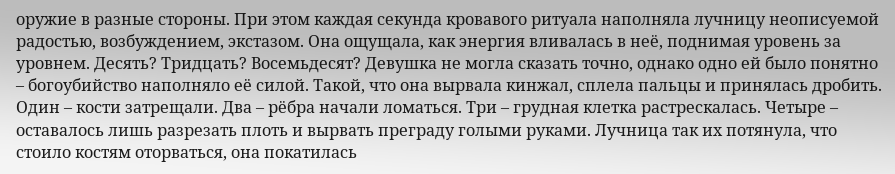оружие в разные стороны. При этом каждая секунда кровавого ритуала наполняла лучницу неописуемой радостью, возбуждением, экстазом. Она ощущала, как энергия вливалась в неё, поднимая уровень за уровнем. Десять? Тридцать? Восемьдесят? Девушка не могла сказать точно, однако одно ей было понятно – богоубийство наполняло её силой. Такой, что она вырвала кинжал, сплела пальцы и принялась дробить. Один – кости затрещали. Два – рёбра начали ломаться. Три – грудная клетка растрескалась. Четыре – оставалось лишь разрезать плоть и вырвать преграду голыми руками. Лучница так их потянула, что стоило костям оторваться, она покатилась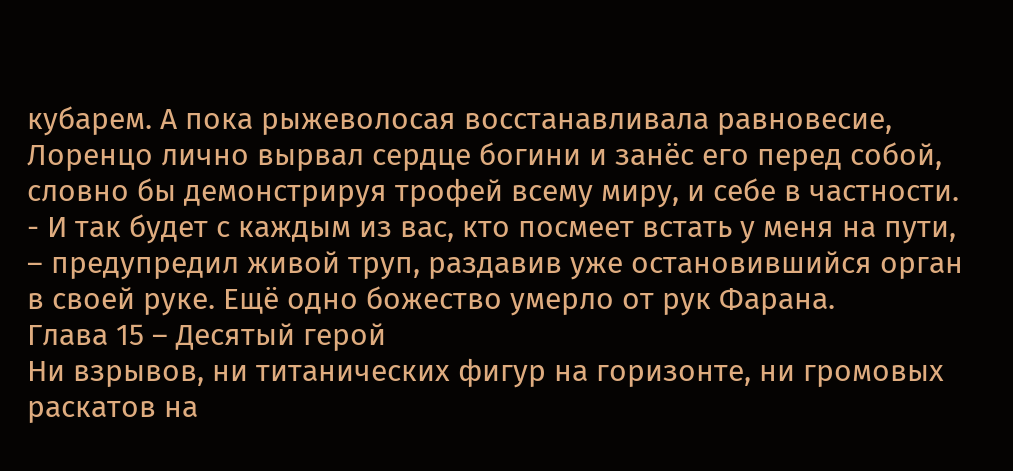кубарем. А пока рыжеволосая восстанавливала равновесие, Лоренцо лично вырвал сердце богини и занёс его перед собой, словно бы демонстрируя трофей всему миру, и себе в частности.
- И так будет с каждым из вас, кто посмеет встать у меня на пути, – предупредил живой труп, раздавив уже остановившийся орган в своей руке. Ещё одно божество умерло от рук Фарана.
Глава 15 – Десятый герой
Ни взрывов, ни титанических фигур на горизонте, ни громовых раскатов на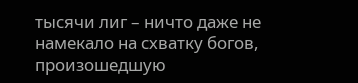тысячи лиг – ничто даже не намекало на схватку богов, произошедшую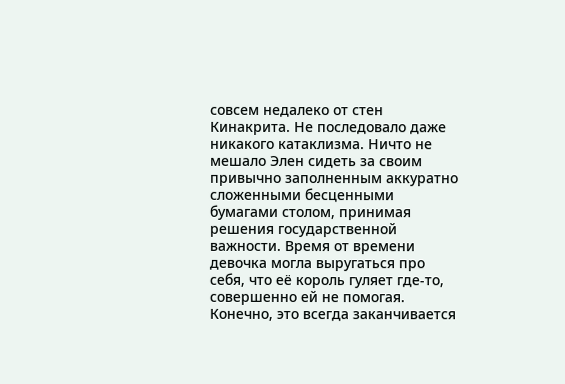совсем недалеко от стен Кинакрита. Не последовало даже никакого катаклизма. Ничто не мешало Элен сидеть за своим привычно заполненным аккуратно сложенными бесценными бумагами столом, принимая решения государственной важности. Время от времени девочка могла выругаться про себя, что её король гуляет где-то, совершенно ей не помогая. Конечно, это всегда заканчивается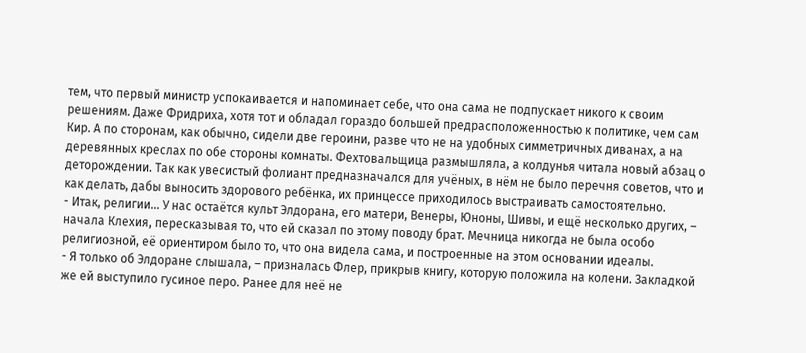тем, что первый министр успокаивается и напоминает себе, что она сама не подпускает никого к своим решениям. Даже Фридриха, хотя тот и обладал гораздо большей предрасположенностью к политике, чем сам Кир. А по сторонам, как обычно, сидели две героини, разве что не на удобных симметричных диванах, а на деревянных креслах по обе стороны комнаты. Фехтовальщица размышляла, а колдунья читала новый абзац о деторождении. Так как увесистый фолиант предназначался для учёных, в нём не было перечня советов, что и как делать, дабы выносить здорового ребёнка, их принцессе приходилось выстраивать самостоятельно.
- Итак, религии… У нас остаётся культ Элдорана, его матери, Венеры, Юноны, Шивы, и ещё несколько других, – начала Клехия, пересказывая то, что ей сказал по этому поводу брат. Мечница никогда не была особо религиозной, её ориентиром было то, что она видела сама, и построенные на этом основании идеалы.
- Я только об Элдоране слышала, – призналась Флер, прикрыв книгу, которую положила на колени. Закладкой же ей выступило гусиное перо. Ранее для неё не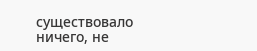существовало ничего, не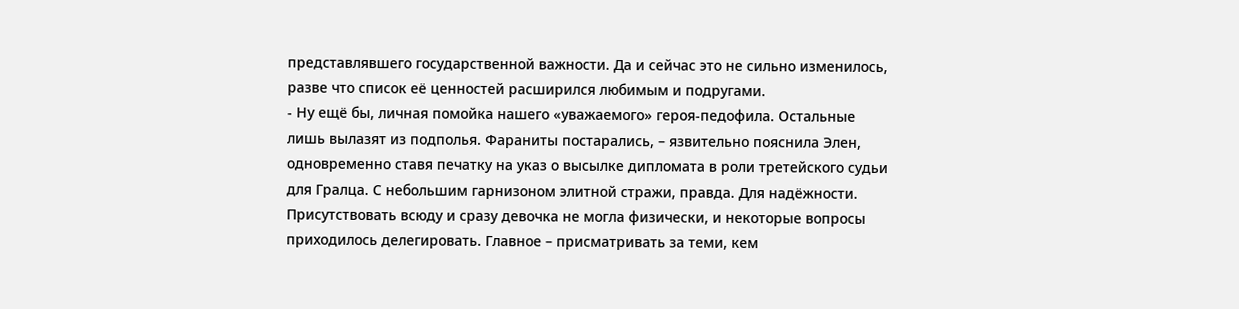представлявшего государственной важности. Да и сейчас это не сильно изменилось, разве что список её ценностей расширился любимым и подругами.
- Ну ещё бы, личная помойка нашего «уважаемого» героя-педофила. Остальные лишь вылазят из подполья. Фараниты постарались, – язвительно пояснила Элен, одновременно ставя печатку на указ о высылке дипломата в роли третейского судьи для Гралца. С небольшим гарнизоном элитной стражи, правда. Для надёжности. Присутствовать всюду и сразу девочка не могла физически, и некоторые вопросы приходилось делегировать. Главное – присматривать за теми, кем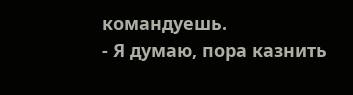командуешь.
- Я думаю, пора казнить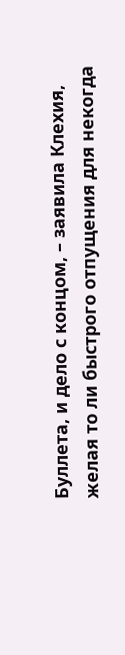Буллета, и дело с концом, – заявила Клехия, желая то ли быстрого отпущения для некогда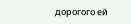дорогого ей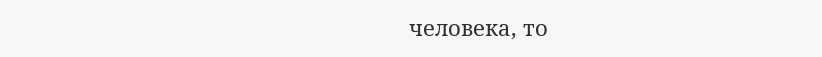человека, то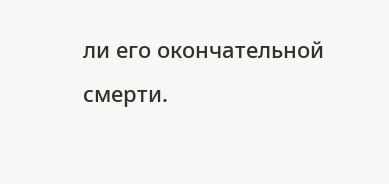ли его окончательной смерти.